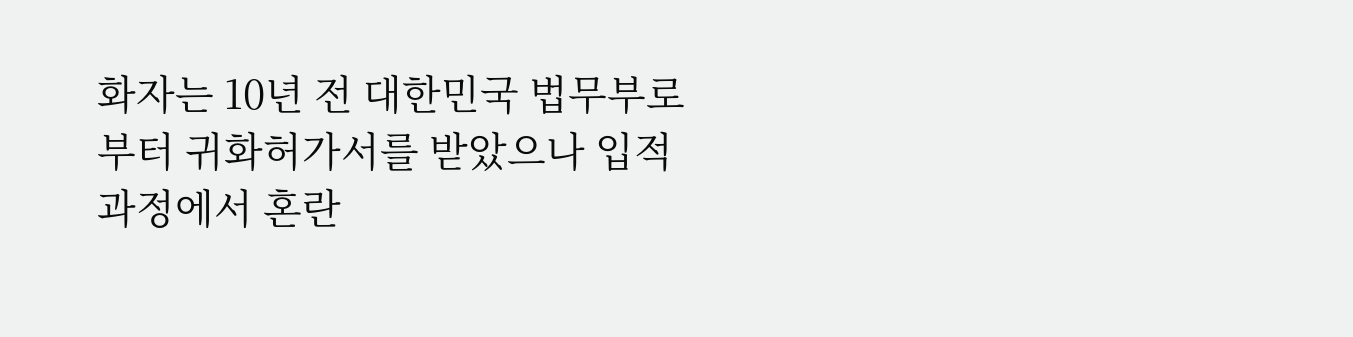화자는 10년 전 대한민국 법무부로부터 귀화허가서를 받았으나 입적 과정에서 혼란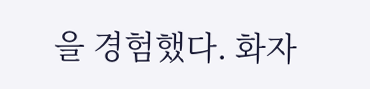을 경험했다. 화자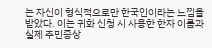는 자신이 형식적으로만 한국인이라는 느낌을 받았다. 이는 귀화 신청 시 사용한 한자 이름과 실제 주민증상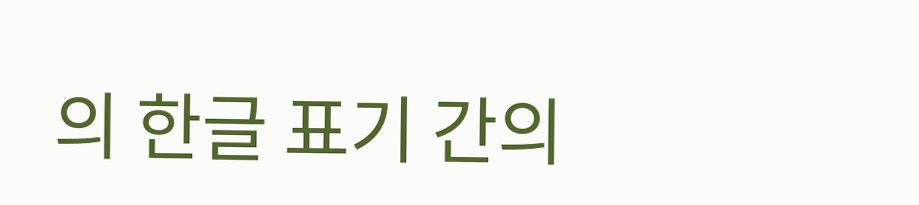의 한글 표기 간의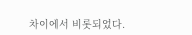차이에서 비롯되었다.